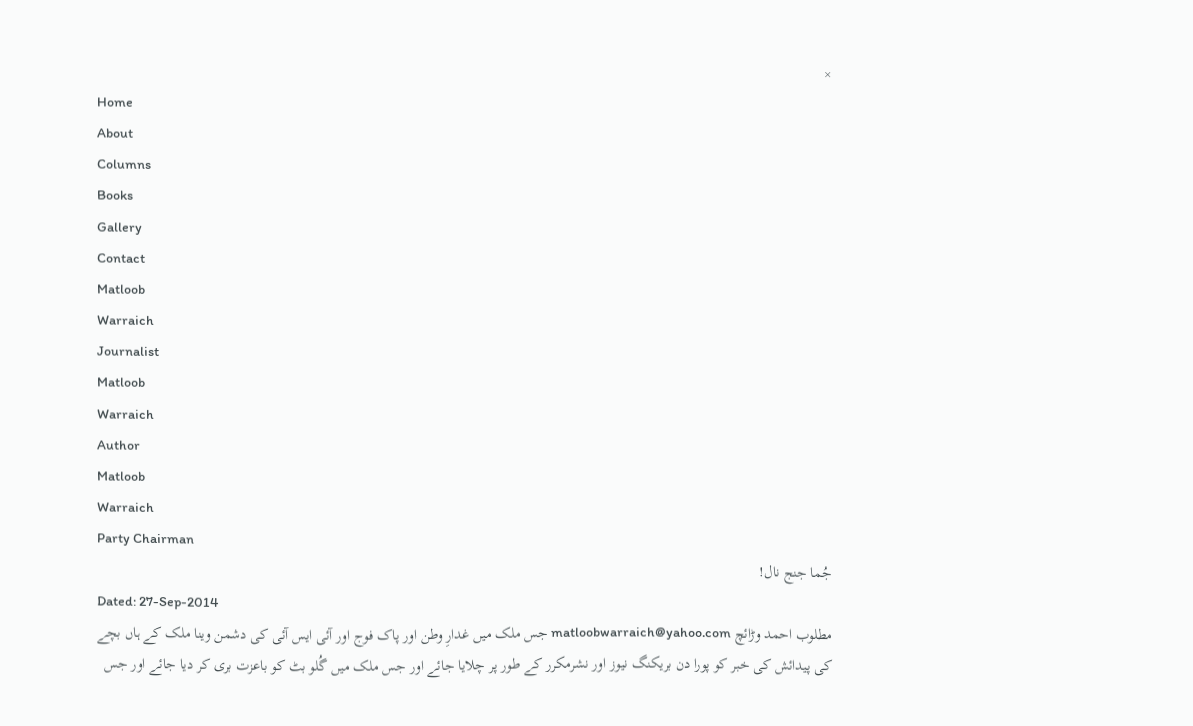×
Home
About
Columns
Books
Gallery
Contact
Matloob
Warraich
Journalist
Matloob
Warraich
Author
Matloob
Warraich
Party Chairman
جُما جنج نال!
Dated: 27-Sep-2014
مطلوب احمد وڑائچ matloobwarraich@yahoo.com جس ملک میں غدارِ وطن اور پاک فوج اور آئی ایس آئی کی دشمن وینا ملک کے ہاں بچے کی پیدائش کی خبر کو پورا دن بریکنگ نیوز اور نشرمکرر کے طور پر چلایا جائے اور جس ملک میں گُلو بٹ کو باعزت بری کر دیا جائے اور جس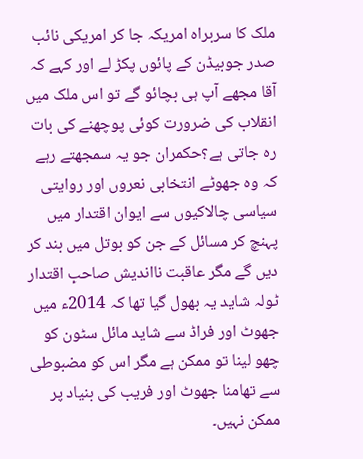ملک کا سربراہ امریکہ جا کر امریکی نائب صدر جوبیڈن کے پائوں پکڑ لے اور کہے کہ آقا مجھے آپ ہی بچائو گے تو اس ملک میں انقلاب کی ضرورت کوئی پوچھنے کی بات رہ جاتی ہے؟حکمران جو یہ سمجھتے رہے کہ وہ جھوٹے انتخابی نعروں اور روایتی سیاسی چالاکیوں سے ایوان اقتدار میں پہنچ کر مسائل کے جن کو بوتل میں بند کر دیں گے مگر عاقبت نااندیش صاحبِ اقتدار ٹولہ شاید یہ بھول گیا تھا کہ 2014ء میں جھوٹ اور فراڈ سے شاید مائل سٹون کو چھو لینا تو ممکن ہے مگر اس کو مضبوطی سے تھامنا جھوٹ اور فریب کی بنیاد پر ممکن نہیں۔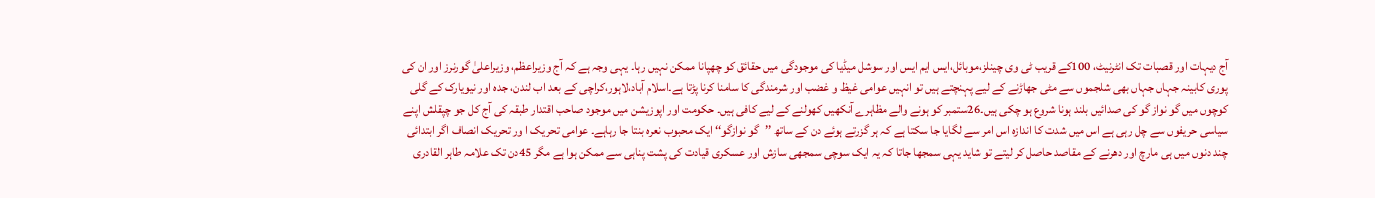آج دیہات اور قصبات تک انٹرنیٹ، 100کے قریب ٹی وی چینلز،موبائل،ایس ایم ایس اور سوشل میڈیا کی موجودگی میں حقائق کو چھپانا ممکن نہیں رہا۔ یہی وجہ ہے کہ آج وزیراعظم، وزیراعلیٰ گورنرز اور ان کی پوری کابینہ جہاں جہاں بھی شلجموں سے مٹی جھاڑنے کے لیے پہنچتے ہیں تو انہیں عوامی غیظ و غضب اور شرمندگی کا سامنا کرنا پڑتا ہے۔اسلام آباد،لاہور،کراچی کے بعد اب لندن، جدہ اور نیویارک کے گلی کوچوں میں گو نواز گو کی صدائیں بلند ہونا شروع ہو چکی ہیں۔26ستمبر کو ہونے والے مظاہرے آنکھیں کھولنے کے لیے کافی ہیں۔ حکومت اور اپوزیشن میں موجود صاحب اقتدار طبقہ کی آج کل جو چپقلش اپنے سیاسی حریفوں سے چل رہی ہے اس میں شدت کا اندازہ اس امر سے لگایا جا سکتا ہے کہ ہر گزرتے ہوئے دن کے ساتھ ’’گو نوازگو‘‘ ایک محبوب نعرہ بنتا جا رہاہے۔ عوامی تحریک ا ور تحریک انصاف اگر ابتدائی چند دنوں میں ہی مارچ اور دھرنے کے مقاصد حاصل کر لیتے تو شاید یہی سمجھا جاتا کہ یہ ایک سوچی سمجھی سازش اور عسکری قیادت کی پشت پناہی سے ممکن ہوا ہے مگر 45دن تک علامہ طاہر القادری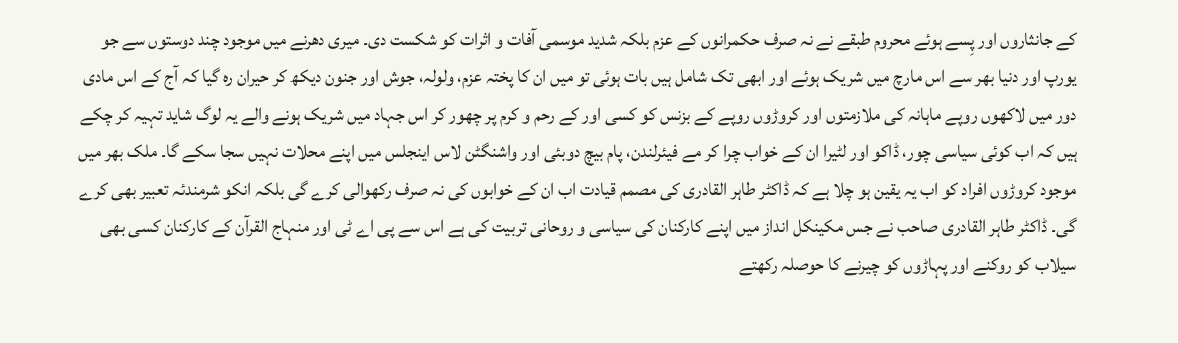کے جانثاروں اور پِسے ہوئے محروم طبقے نے نہ صرف حکمرانوں کے عزم بلکہ شدید موسمی آفات و اثرات کو شکست دی۔ میری دھرنے میں موجود چند دوستوں سے جو یورپ اور دنیا بھر سے اس مارچ میں شریک ہوئے اور ابھی تک شامل ہیں بات ہوئی تو میں ان کا پختہ عزم، ولولہ، جوش اور جنون دیکھ کر حیران رہ گیا کہ آج کے اس مادی دور میں لاکھوں روپے ماہانہ کی ملازمتوں اور کروڑوں روپے کے بزنس کو کسی اور کے رحم و کرم پر چھور کر اس جہاد میں شریک ہونے والے یہ لوگ شاید تہیہ کر چکے ہیں کہ اب کوئی سیاسی چور، ڈاکو اور لٹیرا ان کے خواب چرا کر مے فیئرلندن، پام بیچ دوبئی اور واشنگٹن لاس اینجلس میں اپنے محلات نہیں سجا سکے گا۔ ملک بھر میں موجود کروڑوں افراد کو اب یہ یقین ہو چلا ہے کہ ڈاکٹر طاہر القادری کی مصمم قیادت اب ان کے خوابوں کی نہ صرف رکھوالی کرے گی بلکہ انکو شرمندئہ تعبیر بھی کرے گی۔ ڈاکٹر طاہر القادری صاحب نے جس مکینکل انداز میں اپنے کارکنان کی سیاسی و روحانی تربیت کی ہے اس سے پی اے ٹی اور منہاج القرآن کے کارکنان کسی بھی سیلاب کو روکنے اور پہاڑوں کو چیرنے کا حوصلہ رکھتے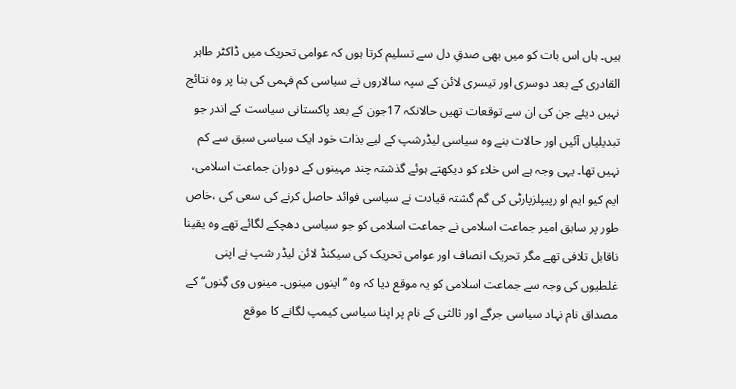ہیں۔ ہاں اس بات کو میں بھی صدقِ دل سے تسلیم کرتا ہوں کہ عوامی تحریک میں ڈاکٹر طاہر القادری کے بعد دوسری اور تیسری لائن کے سپہ سالاروں نے سیاسی کم فہمی کی بنا پر وہ نتائج نہیں دیئے جن کی ان سے توقعات تھیں حالانکہ 17جون کے بعد پاکستانی سیاست کے اندر جو تبدیلیاں آئیں اور حالات بنے وہ سیاسی لیڈرشپ کے لیے بذات خود ایک سیاسی سبق سے کم نہیں تھا۔ یہی وجہ ہے اس خلاء کو دیکھتے ہوئے گذشتہ چند مہینوں کے دوران جماعت اسلامی، ایم کیو ایم او رپیپلزپارٹی کی گم گشتہ قیادت نے سیاسی فوائد حاصل کرنے کی سعی کی ،خاص طور پر سابق امیر جماعت اسلامی نے جماعت اسلامی کو جو سیاسی دھچکے لگائے تھے وہ یقینا ناقابل تلافی تھے مگر تحریک انصاف اور عوامی تحریک کی سیکنڈ لائن لیڈر شپ نے اپنی غلطیوں کی وجہ سے جماعت اسلامی کو یہ موقع دیا کہ وہ ’’اینوں مینوں۔ مینوں وی گِنوں‘‘ کے مصداق نام نہاد سیاسی جرگے اور ثالثی کے نام پر اپنا سیاسی کیمپ لگانے کا موقع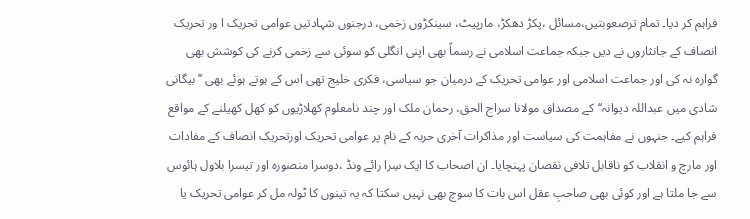فراہم کر دیا۔ تمام ترصعوبتیں،مسائل ،پکڑ دھکڑ، مارپیٹ، سینکڑوں زخمی، درجنوں شہادتیں عوامی تحریک ا ور تحریک انصاف کے جانثاروں نے دیں جبکہ جماعت اسلامی نے رسماً بھی اپنی انگلی کو سوئی سے زخمی کرنے کی کوشش بھی گوارہ نہ کی اور جماعت اسلامی اور عوامی تحریک کے درمیان جو سیاسی، فکری خلیج تھی اس کے ہوتے ہوئے بھی ’’بیگانی شادی میں عبداللہ دیوانہ‘‘کے مصداق مولانا سراج الحق، رحمان ملک اور چند نامعلوم کھلاڑیوں کو کھل کھیلنے کے مواقع فراہم کیے۔ جنہوں نے مفاہمت کی سیاست اور مذاکرات آخری حربہ کے نام پر عوامی تحریک اورتحریک انصاف کے مفادات اور مارچ و انقلاب کو ناقابل تلافی نقصان پہنچایا۔ ان اصحاب کا ایک سِرا رائے ونڈ ،دوسرا منصورہ اور تیسرا بلاول ہائوس سے جا ملتا ہے اور کوئی بھی صاحبِ عقل اس بات کا سوچ بھی نہیں سکتا کہ یہ تینوں کا ٹولہ مل کر عوامی تحریک یا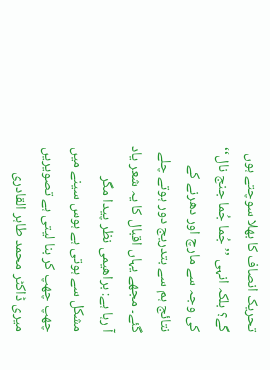تحریک انصاف کا بھلا سوچتے ہوں گے؟ بلکہ انہی ’’ جُما جُما جنج نال‘‘ کی وجہ سے مارچ اور دھرنے کے نتائج ہم سے بتدریج دور ہوتے چلے گئے۔ مجھے یہاں اقبال کا یہ شعر یاد آ رہا ہے: براھیمی نظر پیدا مگر مشکل سے ہوتی ہے ہوس سینے میں چھپ چھپ کر بنا لیتی ہے تصویریں میری ڈاکٹر محمد طاہر القادری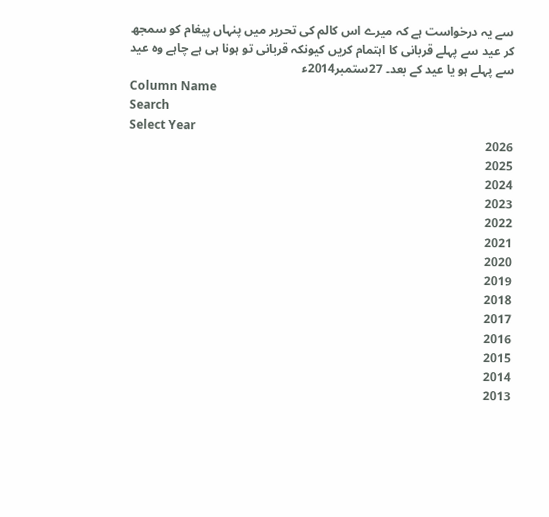سے یہ درخواست ہے کہ میرے اس کالم کی تحریر میں پنہاں پیغام کو سمجھ کر عید سے پہلے قربانی کا اہتمام کریں کیونکہ قربانی تو ہونا ہی ہے چاہے وہ عید سے پہلے ہو یا عید کے بعد۔ 27ستمبر2014ء
Column Name
Search
Select Year
2026
2025
2024
2023
2022
2021
2020
2019
2018
2017
2016
2015
2014
2013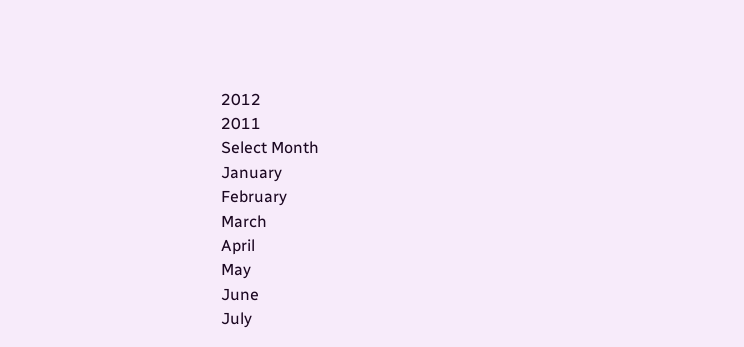2012
2011
Select Month
January
February
March
April
May
June
July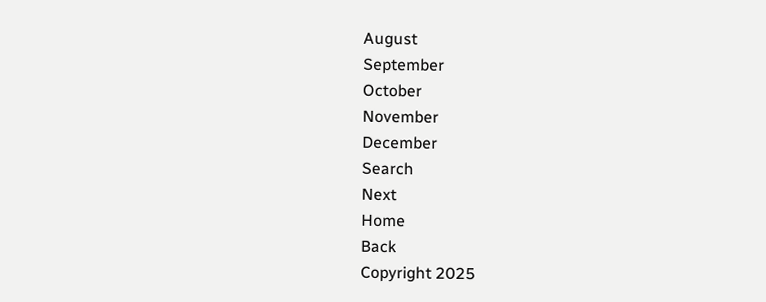August
September
October
November
December
Search
Next
Home
Back
Copyright 2025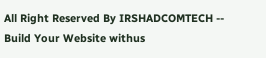All Right Reserved By IRSHADCOMTECH --
Build Your Website withus